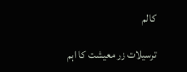کالم

ترسیلات زر معیشت کا اہم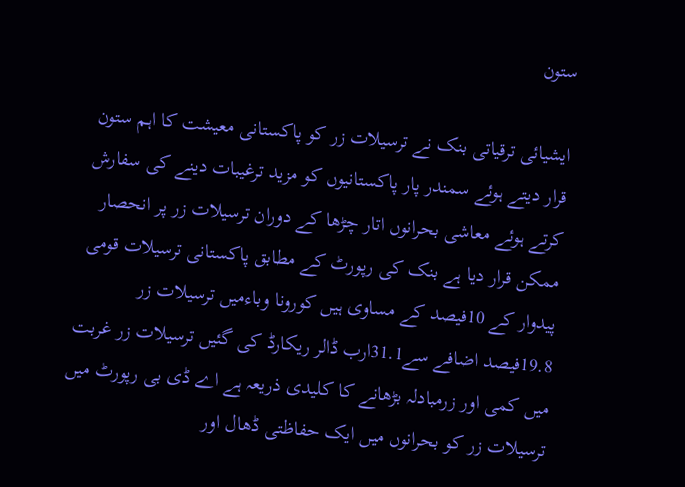ستون

ایشیائی ترقیاتی بنک نے ترسیلات زر کو پاکستانی معیشت کا اہم ستون قرار دیتے ہوئے سمندر پار پاکستانیوں کو مزید ترغیبات دینے کی سفارش کرتے ہوئے معاشی بحرانوں اتار چڑھا کے دوران ترسیلات زر پر انحصار ممکن قرار دیا ہے بنک کی رپورٹ کے مطابق پاکستانی ترسیلات قومی پیدوار کے 10فیصد کے مساوی ہیں کورونا وباءمیں ترسیلات زر 19.8فیصد اضافے سے31.1ارب ڈالر ریکارڈ کی گئیں ترسیلات زر غربت میں کمی اور زرمبادلہ بڑھانے کا کلیدی ذریعہ ہے اے ڈی بی رپورٹ میں ترسیلات زر کو بحرانوں میں ایک حفاظتی ڈھال اور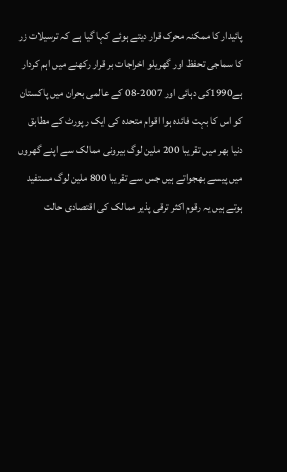پائیدار کا ممکنہ محرک قرار دیتے ہوئے کہا گیا ہے کہ ترسیلات زر کا سماجی تحفظ اور گھریلو اخراجات بر قرار رکھنے میں اہم کردار ہے1990کی دہائی اور 2007-08 کے عالمی بحران میں پاکستان کو اس کا بہت فائدہ ہوا اقوام متحدہ کی ایک رپورٹ کے مطابق دنیا بھر میں تقریبا 200 ملین لوگ بیرونی ممالک سے اپنے گھروں میں پیسے بھجواتے ہیں جس سے تقریبا 800 ملین لوگ مستفید ہوتے ہیں یہ رقوم اکثر ترقی پذیر ممالک کی اقتصادی حالت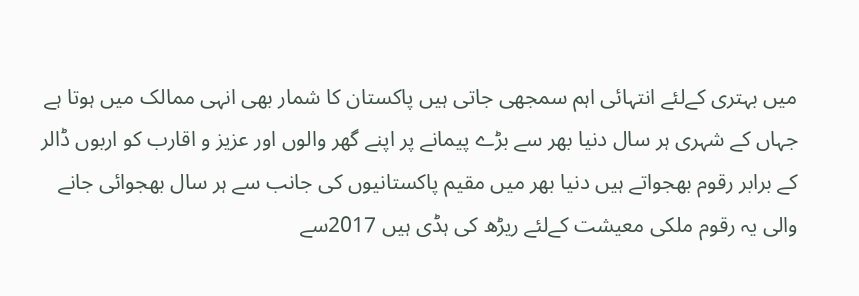میں بہتری کےلئے انتہائی اہم سمجھی جاتی ہیں پاکستان کا شمار بھی انہی ممالک میں ہوتا ہے جہاں کے شہری ہر سال دنیا بھر سے بڑے پیمانے پر اپنے گھر والوں اور عزیز و اقارب کو اربوں ڈالر کے برابر رقوم بھجواتے ہیں دنیا بھر میں مقیم پاکستانیوں کی جانب سے ہر سال بھجوائی جانے والی یہ رقوم ملکی معیشت کےلئے ریڑھ کی ہڈی ہیں 2017سے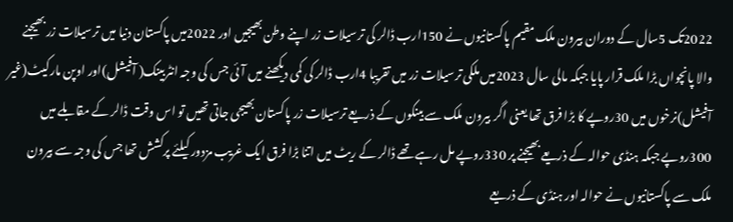2022تک 5سال کے دوران بیرون ملک مقیم پاکستانیوں نے 150ارب ڈالر کی ترسیلات زر اپنے وطن بھیجیں اور 2022میں پاکستان دنیا میں ترسیلات زر بھیجنے والا پانچواں بڑا ملک قرار پایا جبکہ مالی سال 2023میں ملکی ترسیلات زر میں تقریبا 4ارب ڈالر کی کمی دیکھنے میں آئی جس کی وجہ انٹربینک( آفیشل)اور اوپن مارکیٹ(غیر آفیشل)نرخوں میں 30روپے کا بڑا فرق تھا یعنی اگر بیرون ملک سے بینکوں کے ذریعے ترسیلات زر پاکستان بھیجی جاتی تھیں تو اس وقت ڈالر کے مقابلے میں 300روپے جبکہ ہنڈی حوالہ کے ذریعے بھیجنے پر 330روپے مل رہے تھے ڈالر کے ریٹ میں اتنا بڑا فرق ایک غریب مزدور کیلئے پرکشش تھا جس کی وجہ سے بیرون ملک سے پاکستانیوں نے حوالہ اور ہنڈی کے ذریعے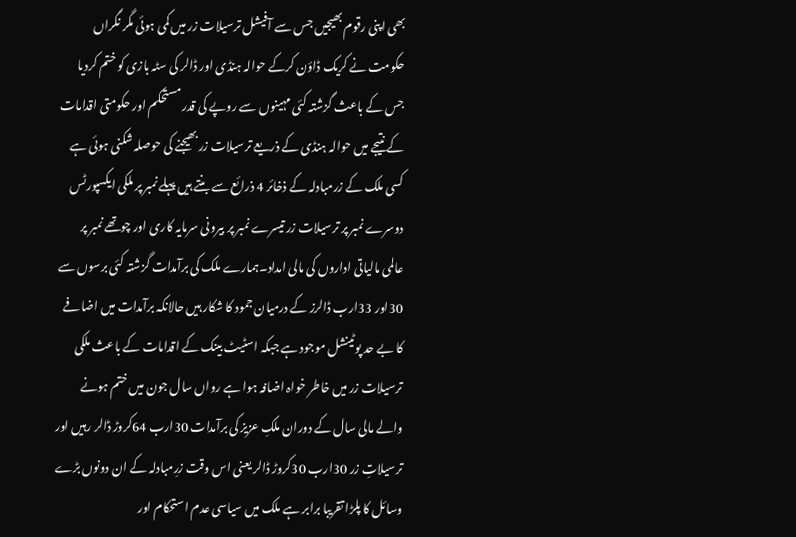بھی اپنی رقوم بھیجیں جس سے آفیشل ترسیلات زر میں کمی ہوئی مگر نگراں حکومت نے کریک ڈاؤن کرکے حوالہ ہنڈی اور ڈالر کی سٹہ بازی کو ختم کردیا جس کے باعث گزشتہ کئی مہینوں سے روپے کی قدر مستحکم اور حکومتی اقدامات کے نتیجے میں حوالہ ہنڈی کے ذریعے ترسیلات زر بھیجنے کی حوصلہ شکنی ہوئی ہے کسی ملک کے زرمبادلہ کے ذخائر 4 ذرائع سے بنتے ہیں پہلے نمبر پر ملکی ایکسپورٹس دوسرے نمبر پر ترسیلات زر تیسرے نمبر پر بیرونی سرمایہ کاری اور چوتھے نمبر پر عالمی مالیاتی اداروں کی مالی امداد۔ہمارے ملک کی برآمدات گزشتہ کئی برسوں سے 30اور 33ارب ڈالرز کے درمیان جمود کا شکار ہیں حالانکہ برآمدات میں اضافے کا بے حد پوٹینشل موجود ہے جبکہ اسٹیٹ بینک کے اقدامات کے باعث ملکی ترسیلات زر میں خاطر خواہ اضافہ ہوا ہے رواں سال جون میں ختم ہونے والے مالی سال کے دوران ملکِ عزیز کی برآمدات 30ارب 64کروڑ ڈالر رہیں اور ترسیلاتِ زر 30ارب 30کروڑ ڈالر یعنی اس وقت زرِمبادلہ کے ان دونوں بڑے وسائل کا پلڑا تقریبا برابر ہے ملک میں سیاسی عدم استحکام اور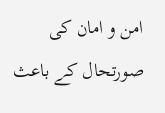امن و امان کی صورتحال کے باعث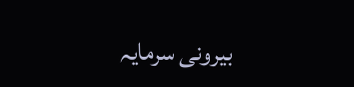بیرونی سرمایہ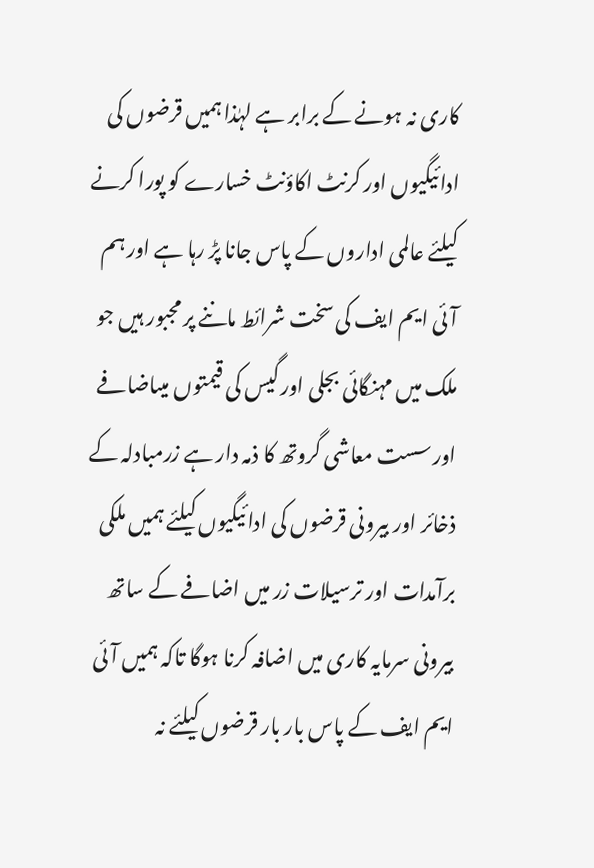کاری نہ ہونے کے برابر ہے لہٰذا ہمیں قرضوں کی ادائیگیوں اور کرنٹ اکاؤنٹ خسارے کو پورا کرنے کیلئے عالمی اداروں کے پاس جانا پڑ رہا ہے اور ہم آئی ایم ایف کی سخت شرائط ماننے پر مجبور ہیں جو ملک میں مہنگائی بجلی اور گیس کی قیمتوں میںاضافے اور سست معاشی گروتھ کا ذمہ دار ہے زرمبادلہ کے ذخائر اور بیرونی قرضوں کی ادائیگیوں کیلئے ہمیں ملکی برآمدات اور ترسیلات زر میں اضافے کے ساتھ بیرونی سرمایہ کاری میں اضافہ کرنا ہوگا تاکہ ہمیں آئی ایم ایف کے پاس بار بار قرضوں کیلئے نہ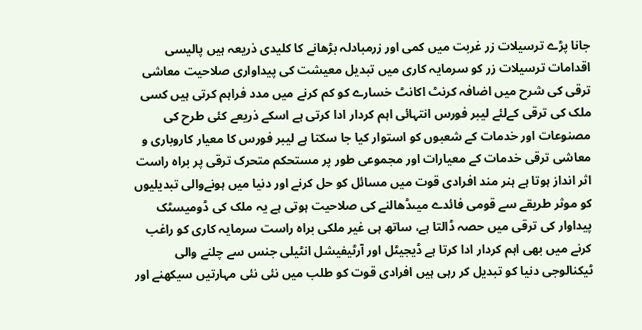جانا پڑے ترسیلات زر غربت میں کمی اور زرمبادلہ بڑھانے کا کلیدی ذریعہ ہیں پالیسی اقدامات ترسیلات زر کو سرمایہ کاری میں تبدیل معیشت کی پیداواری صلاحیت معاشی ترقی کی شرح میں اضافہ کرنٹ اکانٹ خسارے کو کم کرنے میں مدد فراہم کرتی ہیں کسی ملک کی ترقی کےلئے لیبر فورس انتہائی اہم کردار ادا کرتی ہے اسکے ذریعے کئی طرح کی مصنوعات اور خدمات کے شعبوں کو استوار کیا جا سکتا ہے لیبر فورس کا معیار کاروباری و معاشی ترقی خدمات کے معیارات اور مجموعی طور پر مستحکم متحرک ترقی پر براہ راست اثر انداز ہوتا ہے ہنر مند افرادی قوت میں مسائل کو حل کرنے اور دنیا میں ہونےوالی تبدیلیوں کو موثر طریقے سے قومی فائدے میںڈھالنے کی صلاحیت ہوتی ہے یہ ملک کی ڈومیسٹک پیداوار کی ترقی میں حصہ ڈالتا ہے، ساتھ ہی غیر ملکی براہ راست سرمایہ کاری کو راغب کرنے میں بھی اہم کردار ادا کرتا ہے ڈیجیٹل اور آرٹیفیشل انٹیلی جنس سے چلنے والی ٹیکنالوجی دنیا کو تبدیل کر رہی ہیں افرادی قوت کو طلب میں نئی نئی مہارتیں سیکھنے اور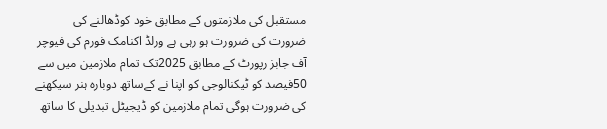مستقبل کی ملازمتوں کے مطابق خود کوڈھالنے کی ضرورت کی ضرورت ہو رہی ہے ورلڈ اکنامک فورم کی فیوچر آف جابز رپورٹ کے مطابق 2025تک تمام ملازمین میں سے 50فیصد کو ٹیکنالوجی کو اپنا نے کےساتھ دوبارہ ہنر سیکھنے کی ضرورت ہوگی تمام ملازمین کو ڈیجیٹل تبدیلی کا ساتھ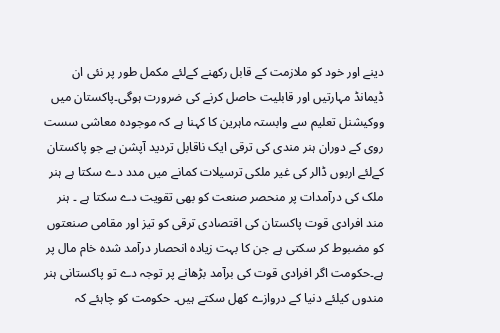دینے اور خود کو ملازمت کے قابل رکھنے کےلئے مکمل طور پر نئی ان ڈیمانڈ مہارتیں اور قابلیت حاصل کرنے کی ضرورت ہوگی۔پاکستان میں ووکیشنل تعلیم سے وابستہ ماہرین کا کہنا ہے کہ موجودہ معاشی سست روی کے دوران ہنر مندی کی ترقی ایک ناقابل تردید آپشن ہے جو پاکستان کےلئے اربوں ڈالر کی غیر ملکی ترسیلات کمانے میں مدد دے سکتا ہے ہنر ملک کی درآمدات پر منحصر صنعت کو بھی تقویت دے سکتا ہے ۔ ہنر مند افرادی قوت پاکستان کی اقتصادی ترقی کو تیز اور مقامی صنعتوں کو مضبوط کر سکتی ہے جن کا بہت زیادہ انحصار درآمد شدہ خام مال پر ہے۔حکومت اگر افرادی قوت کی برآمد بڑھانے پر توجہ دے تو پاکستانی ہنر مندوں کیلئے دنیا کے دروازے کھل سکتے ہیں۔ حکومت کو چاہئے کہ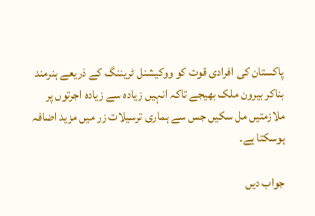پاکستان کی افرادی قوت کو ووکیشنل ٹریننگ کے ذریعے ہنرمند بناکر بیرون ملک بھیجے تاکہ انہیں زیادہ سے زیادہ اجرتوں پر ملازمتیں مل سکیں جس سے ہماری ترسیلات زر میں مزید اضافہ ہوسکتا ہے۔

جواب دیں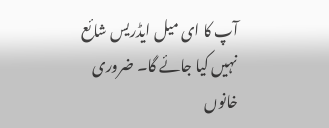آپ کا ای میل ایڈریس شائع نہیں کیا جائے گا۔ ضروری خانوں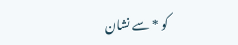کو * سے نشان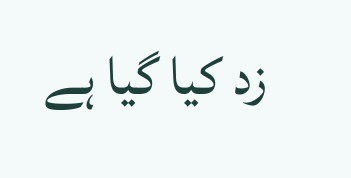زد کیا گیا ہے